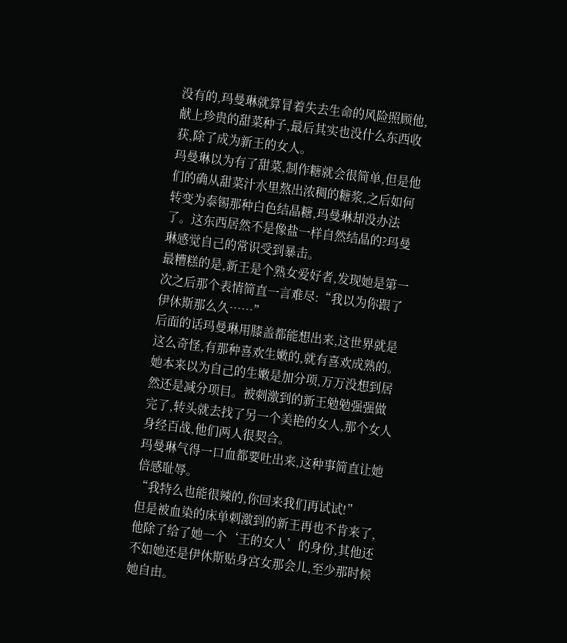没有的,玛曼琳就算冒着失去生命的风险照顾他,献上珍贵的甜菜种子,最后其实也没什么东西收获,除了成为新王的女人。
玛曼琳以为有了甜菜,制作糖就会很简单,但是他们的确从甜菜汁水里熬出浓稠的糖浆,之后如何转变为泰锡那种白色结晶糖,玛曼琳却没办法了。这东西居然不是像盐一样自然结晶的?玛曼琳感觉自己的常识受到暴击。
最糟糕的是,新王是个熟女爱好者,发现她是第一次之后那个表情简直一言难尽:“我以为你跟了伊休斯那么久……”
后面的话玛曼琳用膝盖都能想出来,这世界就是这么奇怪,有那种喜欢生嫩的,就有喜欢成熟的。她本来以为自己的生嫩是加分项,万万没想到居然还是减分项目。被刺激到的新王勉勉强强做完了,转头就去找了另一个美艳的女人,那个女人身经百战,他们两人很契合。
玛曼琳气得一口血都要吐出来,这种事简直让她倍感耻辱。
“我特么也能很辣的,你回来我们再试试!”
但是被血染的床单刺激到的新王再也不肯来了,他除了给了她一个‘王的女人’的身份,其他还不如她还是伊休斯贴身宫女那会儿,至少那时候她自由。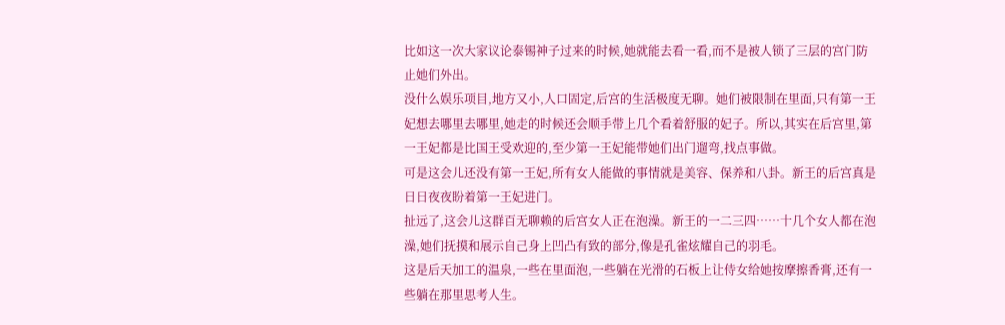比如这一次大家议论泰锡神子过来的时候,她就能去看一看,而不是被人锁了三层的宫门防止她们外出。
没什么娱乐项目,地方又小,人口固定,后宫的生活极度无聊。她们被限制在里面,只有第一王妃想去哪里去哪里,她走的时候还会顺手带上几个看着舒服的妃子。所以,其实在后宫里,第一王妃都是比国王受欢迎的,至少第一王妃能带她们出门遛弯,找点事做。
可是这会儿还没有第一王妃,所有女人能做的事情就是美容、保养和八卦。新王的后宫真是日日夜夜盼着第一王妃进门。
扯远了,这会儿这群百无聊赖的后宫女人正在泡澡。新王的一二三四……十几个女人都在泡澡,她们抚摸和展示自己身上凹凸有致的部分,像是孔雀炫耀自己的羽毛。
这是后天加工的温泉,一些在里面泡,一些躺在光滑的石板上让侍女给她按摩擦香膏,还有一些躺在那里思考人生。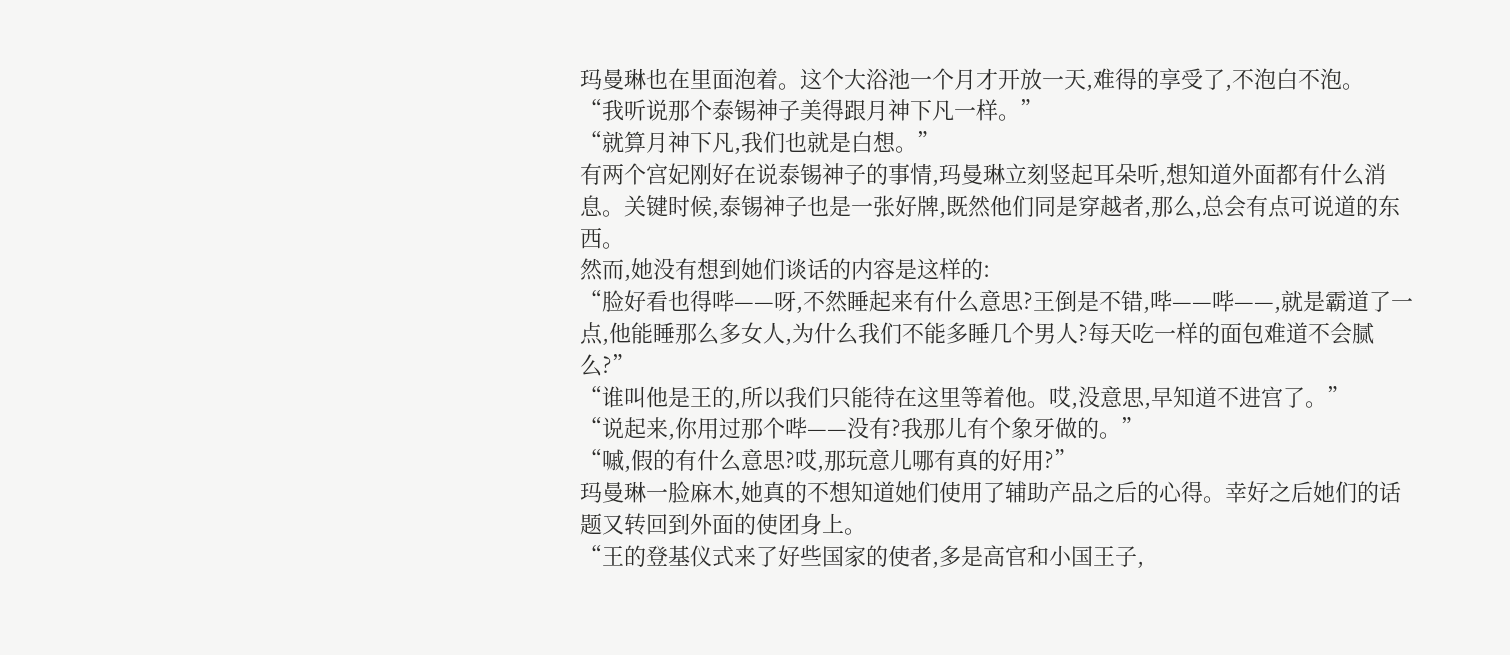玛曼琳也在里面泡着。这个大浴池一个月才开放一天,难得的享受了,不泡白不泡。
“我听说那个泰锡神子美得跟月神下凡一样。”
“就算月神下凡,我们也就是白想。”
有两个宫妃刚好在说泰锡神子的事情,玛曼琳立刻竖起耳朵听,想知道外面都有什么消息。关键时候,泰锡神子也是一张好牌,既然他们同是穿越者,那么,总会有点可说道的东西。
然而,她没有想到她们谈话的内容是这样的:
“脸好看也得哔——呀,不然睡起来有什么意思?王倒是不错,哔——哔——,就是霸道了一点,他能睡那么多女人,为什么我们不能多睡几个男人?每天吃一样的面包难道不会腻么?”
“谁叫他是王的,所以我们只能待在这里等着他。哎,没意思,早知道不进宫了。”
“说起来,你用过那个哔——没有?我那儿有个象牙做的。”
“嘁,假的有什么意思?哎,那玩意儿哪有真的好用?”
玛曼琳一脸麻木,她真的不想知道她们使用了辅助产品之后的心得。幸好之后她们的话题又转回到外面的使团身上。
“王的登基仪式来了好些国家的使者,多是高官和小国王子,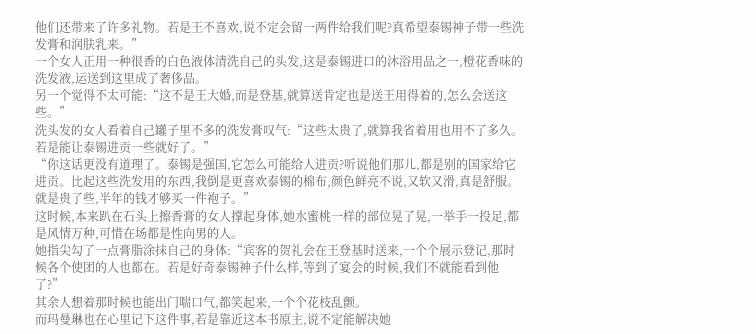他们还带来了许多礼物。若是王不喜欢,说不定会留一两件给我们呢?真希望泰锡神子带一些洗发膏和润肤乳来。”
一个女人正用一种很香的白色液体清洗自己的头发,这是泰锡进口的沐浴用品之一,橙花香味的洗发液,运送到这里成了奢侈品。
另一个觉得不太可能:“这不是王大婚,而是登基,就算送肯定也是送王用得着的,怎么会送这些。”
洗头发的女人看着自己罐子里不多的洗发膏叹气:“这些太贵了,就算我省着用也用不了多久。若是能让泰锡进贡一些就好了。”
“你这话更没有道理了。泰锡是强国,它怎么可能给人进贡?听说他们那儿,都是别的国家给它进贡。比起这些洗发用的东西,我倒是更喜欢泰锡的棉布,颜色鲜亮不说,又软又滑,真是舒服。就是贵了些,半年的钱才够买一件袍子。”
这时候,本来趴在石头上擦香膏的女人撑起身体,她水蜜桃一样的部位晃了晃,一举手一投足,都是风情万种,可惜在场都是性向男的人。
她指尖勾了一点膏脂涂抹自己的身体:“宾客的贺礼会在王登基时送来,一个个展示登记,那时候各个使团的人也都在。若是好奇泰锡神子什么样,等到了宴会的时候,我们不就能看到他了?”
其余人想着那时候也能出门喘口气,都笑起来,一个个花枝乱颤。
而玛曼琳也在心里记下这件事,若是靠近这本书原主,说不定能解决她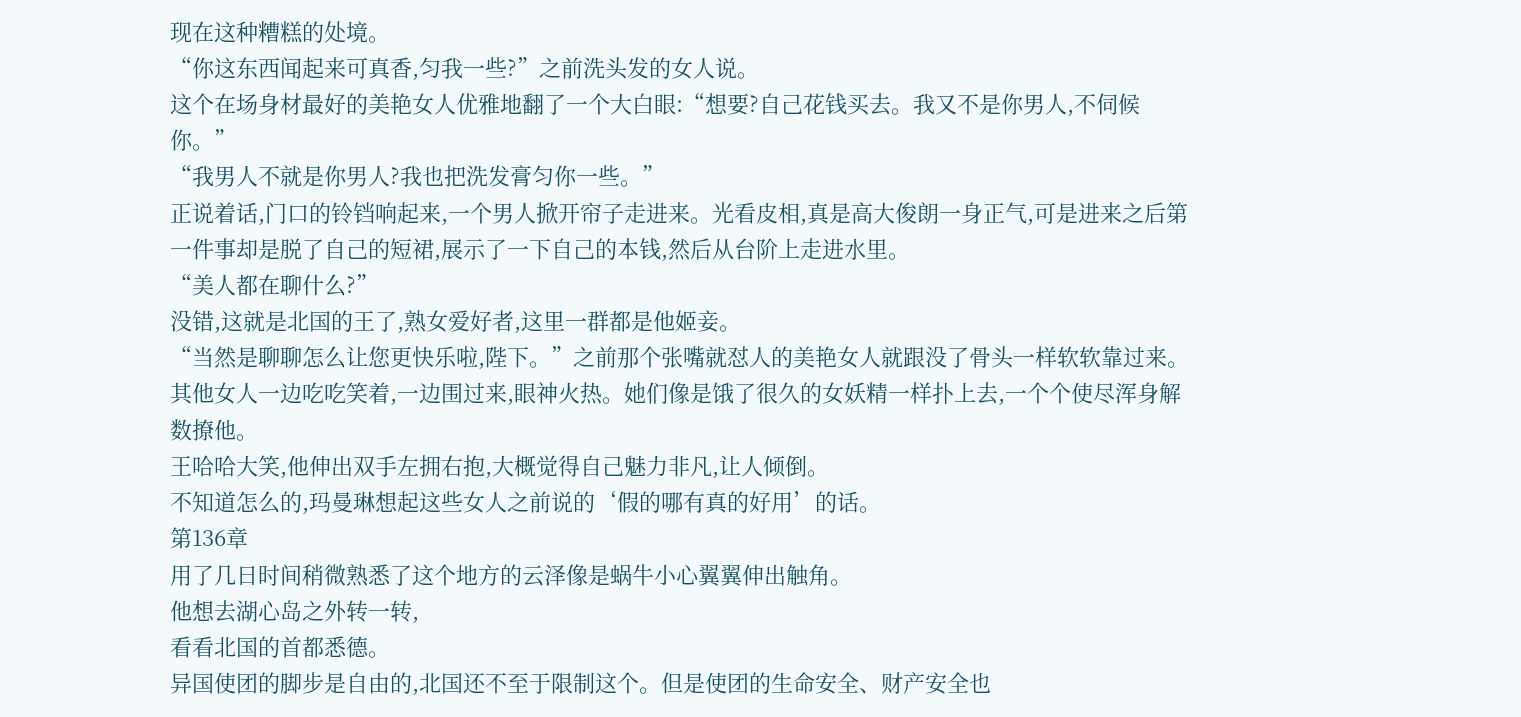现在这种糟糕的处境。
“你这东西闻起来可真香,匀我一些?”之前洗头发的女人说。
这个在场身材最好的美艳女人优雅地翻了一个大白眼:“想要?自己花钱买去。我又不是你男人,不伺候你。”
“我男人不就是你男人?我也把洗发膏匀你一些。”
正说着话,门口的铃铛响起来,一个男人掀开帘子走进来。光看皮相,真是高大俊朗一身正气,可是进来之后第一件事却是脱了自己的短裙,展示了一下自己的本钱,然后从台阶上走进水里。
“美人都在聊什么?”
没错,这就是北国的王了,熟女爱好者,这里一群都是他姬妾。
“当然是聊聊怎么让您更快乐啦,陛下。”之前那个张嘴就怼人的美艳女人就跟没了骨头一样软软靠过来。其他女人一边吃吃笑着,一边围过来,眼神火热。她们像是饿了很久的女妖精一样扑上去,一个个使尽浑身解数撩他。
王哈哈大笑,他伸出双手左拥右抱,大概觉得自己魅力非凡,让人倾倒。
不知道怎么的,玛曼琳想起这些女人之前说的‘假的哪有真的好用’的话。
第136章
用了几日时间稍微熟悉了这个地方的云泽像是蜗牛小心翼翼伸出触角。
他想去湖心岛之外转一转,
看看北国的首都悉德。
异国使团的脚步是自由的,北国还不至于限制这个。但是使团的生命安全、财产安全也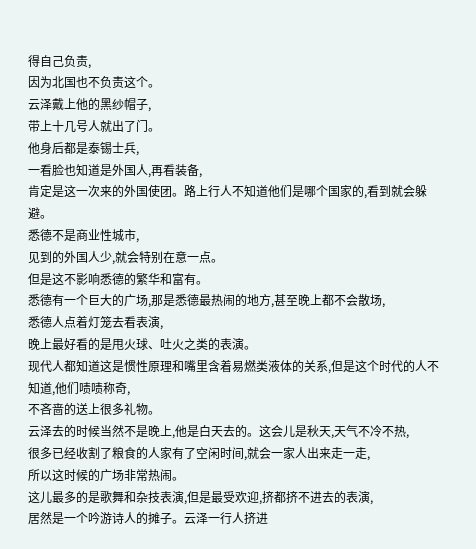得自己负责,
因为北国也不负责这个。
云泽戴上他的黑纱帽子,
带上十几号人就出了门。
他身后都是泰锡士兵,
一看脸也知道是外国人,再看装备,
肯定是这一次来的外国使团。路上行人不知道他们是哪个国家的,看到就会躲避。
悉德不是商业性城市,
见到的外国人少,就会特别在意一点。
但是这不影响悉德的繁华和富有。
悉德有一个巨大的广场,那是悉德最热闹的地方,甚至晚上都不会散场,
悉德人点着灯笼去看表演,
晚上最好看的是甩火球、吐火之类的表演。
现代人都知道这是惯性原理和嘴里含着易燃类液体的关系,但是这个时代的人不知道,他们啧啧称奇,
不吝啬的送上很多礼物。
云泽去的时候当然不是晚上,他是白天去的。这会儿是秋天,天气不冷不热,
很多已经收割了粮食的人家有了空闲时间,就会一家人出来走一走,
所以这时候的广场非常热闹。
这儿最多的是歌舞和杂技表演,但是最受欢迎,挤都挤不进去的表演,
居然是一个吟游诗人的摊子。云泽一行人挤进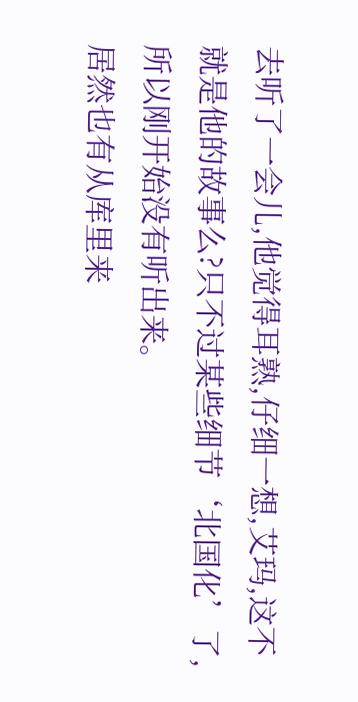去听了一会儿,他觉得耳熟,仔细一想,艾玛,这不就是他的故事么?只不过某些细节‘北国化’了,所以刚开始没有听出来。
居然也有从库里来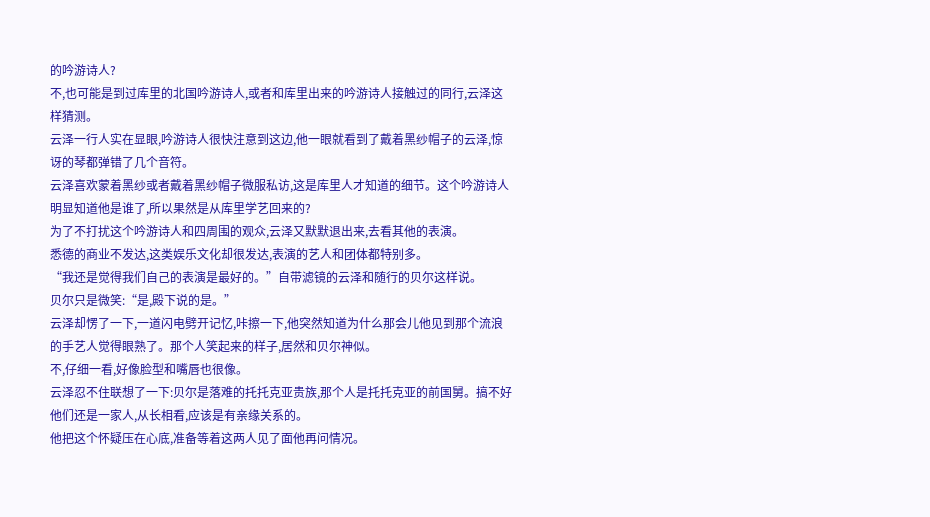的吟游诗人?
不,也可能是到过库里的北国吟游诗人,或者和库里出来的吟游诗人接触过的同行,云泽这样猜测。
云泽一行人实在显眼,吟游诗人很快注意到这边,他一眼就看到了戴着黑纱帽子的云泽,惊讶的琴都弹错了几个音符。
云泽喜欢蒙着黑纱或者戴着黑纱帽子微服私访,这是库里人才知道的细节。这个吟游诗人明显知道他是谁了,所以果然是从库里学艺回来的?
为了不打扰这个吟游诗人和四周围的观众,云泽又默默退出来,去看其他的表演。
悉德的商业不发达,这类娱乐文化却很发达,表演的艺人和团体都特别多。
“我还是觉得我们自己的表演是最好的。”自带滤镜的云泽和随行的贝尔这样说。
贝尔只是微笑:“是,殿下说的是。”
云泽却愣了一下,一道闪电劈开记忆,咔擦一下,他突然知道为什么那会儿他见到那个流浪的手艺人觉得眼熟了。那个人笑起来的样子,居然和贝尔神似。
不,仔细一看,好像脸型和嘴唇也很像。
云泽忍不住联想了一下:贝尔是落难的托托克亚贵族,那个人是托托克亚的前国舅。搞不好他们还是一家人,从长相看,应该是有亲缘关系的。
他把这个怀疑压在心底,准备等着这两人见了面他再问情况。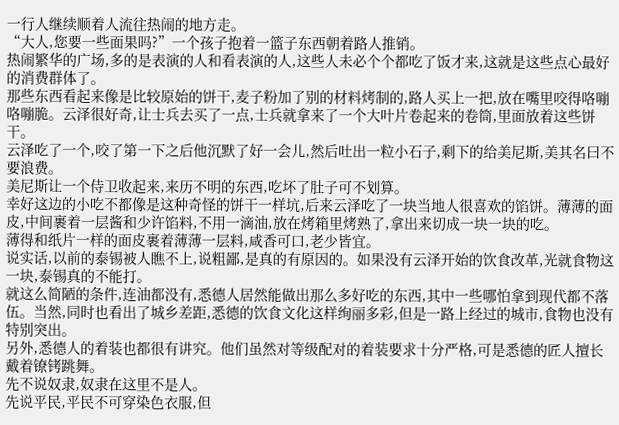一行人继续顺着人流往热闹的地方走。
“大人,您要一些面果吗?”一个孩子抱着一篮子东西朝着路人推销。
热闹繁华的广场,多的是表演的人和看表演的人,这些人未必个个都吃了饭才来,这就是这些点心最好的消费群体了。
那些东西看起来像是比较原始的饼干,麦子粉加了别的材料烤制的,路人买上一把,放在嘴里咬得咯嘣咯嘣脆。云泽很好奇,让士兵去买了一点,士兵就拿来了一个大叶片卷起来的卷筒,里面放着这些饼干。
云泽吃了一个,咬了第一下之后他沉默了好一会儿,然后吐出一粒小石子,剩下的给美尼斯,美其名曰不要浪费。
美尼斯让一个侍卫收起来,来历不明的东西,吃坏了肚子可不划算。
幸好这边的小吃不都像是这种奇怪的饼干一样坑,后来云泽吃了一块当地人很喜欢的馅饼。薄薄的面皮,中间裹着一层酱和少许馅料,不用一滴油,放在烤箱里烤熟了,拿出来切成一块一块的吃。
薄得和纸片一样的面皮裹着薄薄一层料,咸香可口,老少皆宜。
说实话,以前的泰锡被人瞧不上,说粗鄙,是真的有原因的。如果没有云泽开始的饮食改革,光就食物这一块,泰锡真的不能打。
就这么简陋的条件,连油都没有,悉德人居然能做出那么多好吃的东西,其中一些哪怕拿到现代都不落伍。当然,同时也看出了城乡差距,悉德的饮食文化这样绚丽多彩,但是一路上经过的城市,食物也没有特别突出。
另外,悉德人的着装也都很有讲究。他们虽然对等级配对的着装要求十分严格,可是悉德的匠人擅长戴着镣铐跳舞。
先不说奴隶,奴隶在这里不是人。
先说平民,平民不可穿染色衣服,但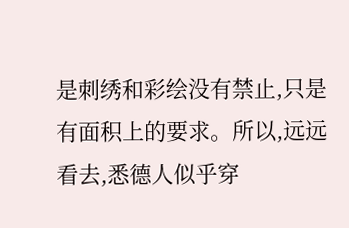是刺绣和彩绘没有禁止,只是有面积上的要求。所以,远远看去,悉德人似乎穿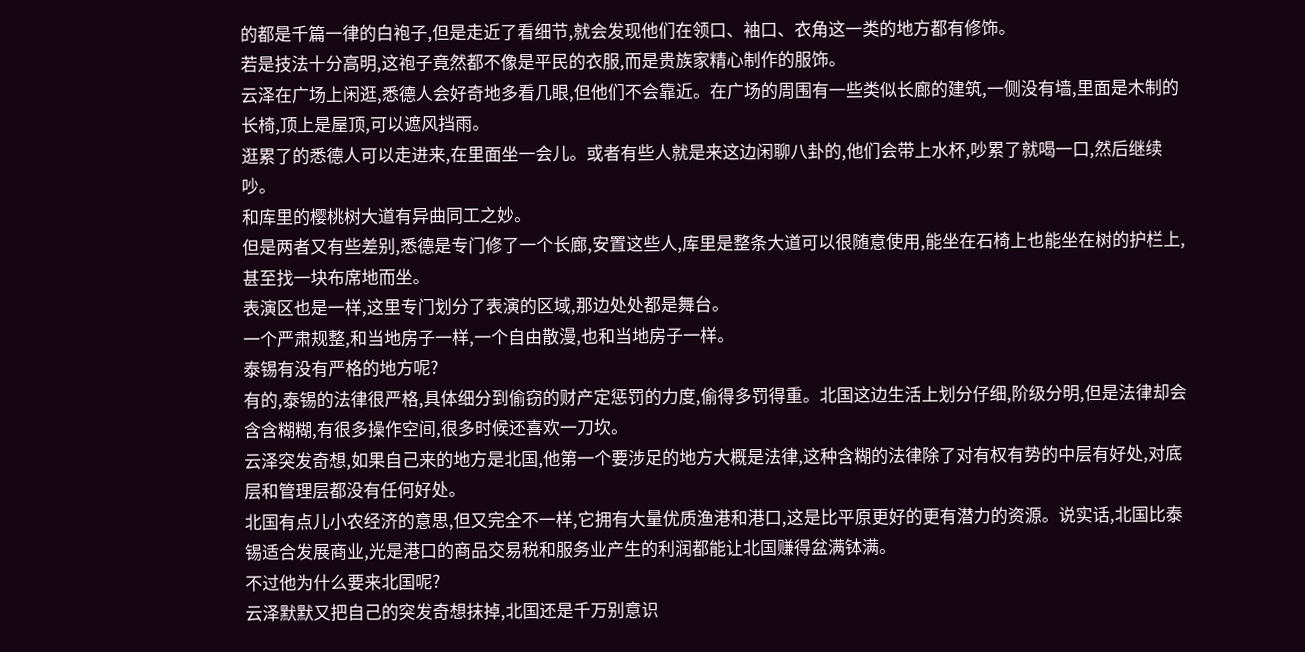的都是千篇一律的白袍子,但是走近了看细节,就会发现他们在领口、袖口、衣角这一类的地方都有修饰。
若是技法十分高明,这袍子竟然都不像是平民的衣服,而是贵族家精心制作的服饰。
云泽在广场上闲逛,悉德人会好奇地多看几眼,但他们不会靠近。在广场的周围有一些类似长廊的建筑,一侧没有墙,里面是木制的长椅,顶上是屋顶,可以遮风挡雨。
逛累了的悉德人可以走进来,在里面坐一会儿。或者有些人就是来这边闲聊八卦的,他们会带上水杯,吵累了就喝一口,然后继续吵。
和库里的樱桃树大道有异曲同工之妙。
但是两者又有些差别,悉德是专门修了一个长廊,安置这些人,库里是整条大道可以很随意使用,能坐在石椅上也能坐在树的护栏上,甚至找一块布席地而坐。
表演区也是一样,这里专门划分了表演的区域,那边处处都是舞台。
一个严肃规整,和当地房子一样,一个自由散漫,也和当地房子一样。
泰锡有没有严格的地方呢?
有的,泰锡的法律很严格,具体细分到偷窃的财产定惩罚的力度,偷得多罚得重。北国这边生活上划分仔细,阶级分明,但是法律却会含含糊糊,有很多操作空间,很多时候还喜欢一刀坎。
云泽突发奇想,如果自己来的地方是北国,他第一个要涉足的地方大概是法律,这种含糊的法律除了对有权有势的中层有好处,对底层和管理层都没有任何好处。
北国有点儿小农经济的意思,但又完全不一样,它拥有大量优质渔港和港口,这是比平原更好的更有潜力的资源。说实话,北国比泰锡适合发展商业,光是港口的商品交易税和服务业产生的利润都能让北国赚得盆满钵满。
不过他为什么要来北国呢?
云泽默默又把自己的突发奇想抹掉,北国还是千万别意识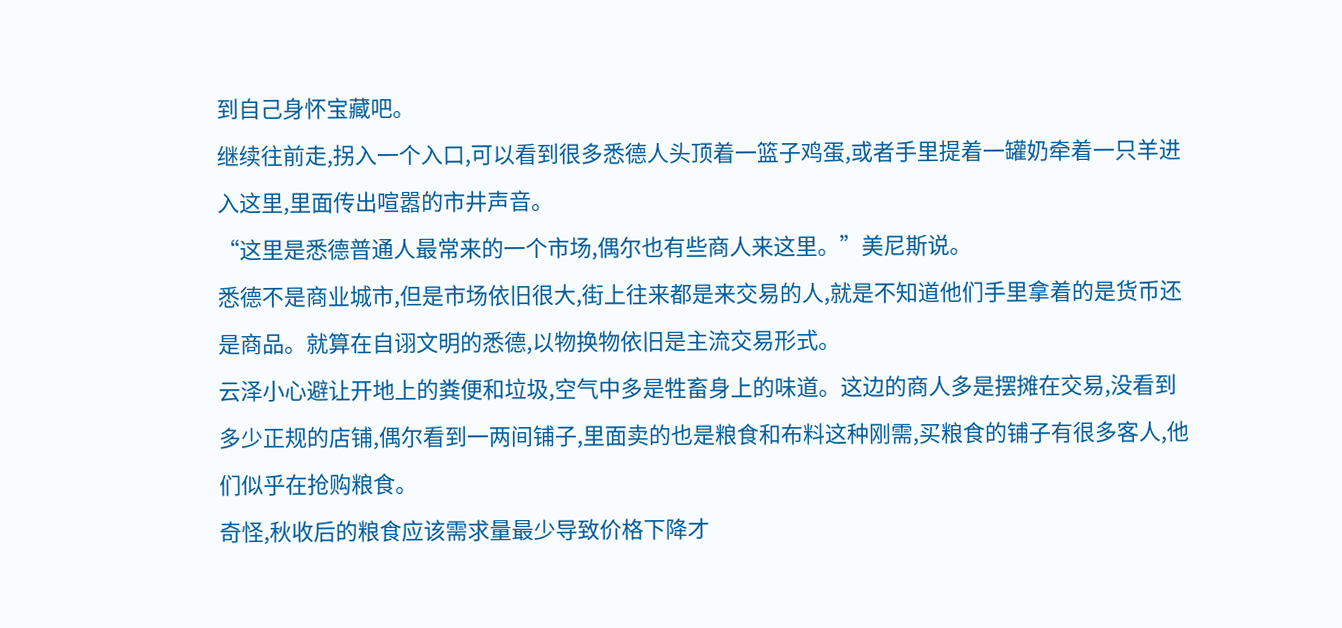到自己身怀宝藏吧。
继续往前走,拐入一个入口,可以看到很多悉德人头顶着一篮子鸡蛋,或者手里提着一罐奶牵着一只羊进入这里,里面传出喧嚣的市井声音。
“这里是悉德普通人最常来的一个市场,偶尔也有些商人来这里。”美尼斯说。
悉德不是商业城市,但是市场依旧很大,街上往来都是来交易的人,就是不知道他们手里拿着的是货币还是商品。就算在自诩文明的悉德,以物换物依旧是主流交易形式。
云泽小心避让开地上的粪便和垃圾,空气中多是牲畜身上的味道。这边的商人多是摆摊在交易,没看到多少正规的店铺,偶尔看到一两间铺子,里面卖的也是粮食和布料这种刚需,买粮食的铺子有很多客人,他们似乎在抢购粮食。
奇怪,秋收后的粮食应该需求量最少导致价格下降才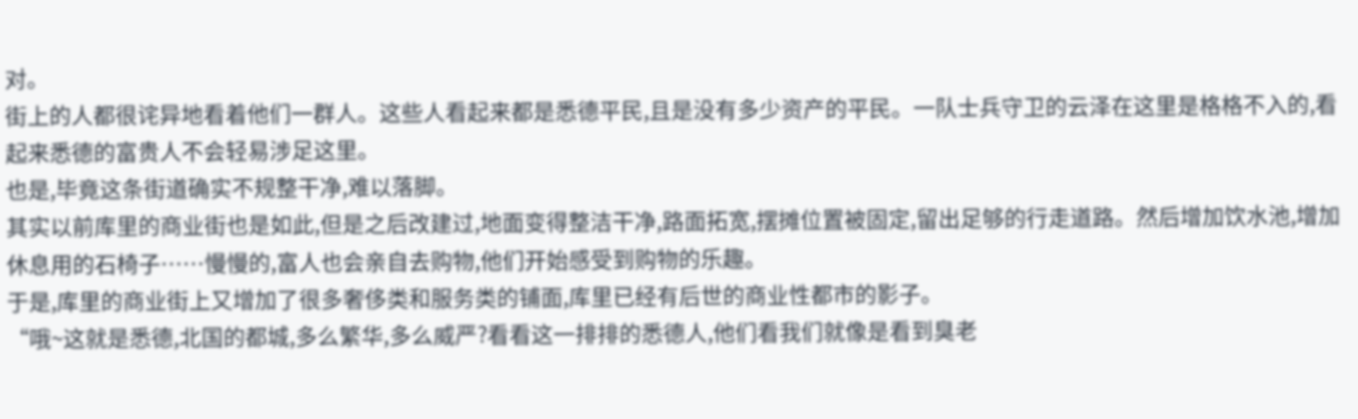对。
街上的人都很诧异地看着他们一群人。这些人看起来都是悉德平民,且是没有多少资产的平民。一队士兵守卫的云泽在这里是格格不入的,看起来悉德的富贵人不会轻易涉足这里。
也是,毕竟这条街道确实不规整干净,难以落脚。
其实以前库里的商业街也是如此,但是之后改建过,地面变得整洁干净,路面拓宽,摆摊位置被固定,留出足够的行走道路。然后增加饮水池,增加休息用的石椅子……慢慢的,富人也会亲自去购物,他们开始感受到购物的乐趣。
于是,库里的商业街上又增加了很多奢侈类和服务类的铺面,库里已经有后世的商业性都市的影子。
“哦~这就是悉德,北国的都城,多么繁华,多么威严?看看这一排排的悉德人,他们看我们就像是看到臭老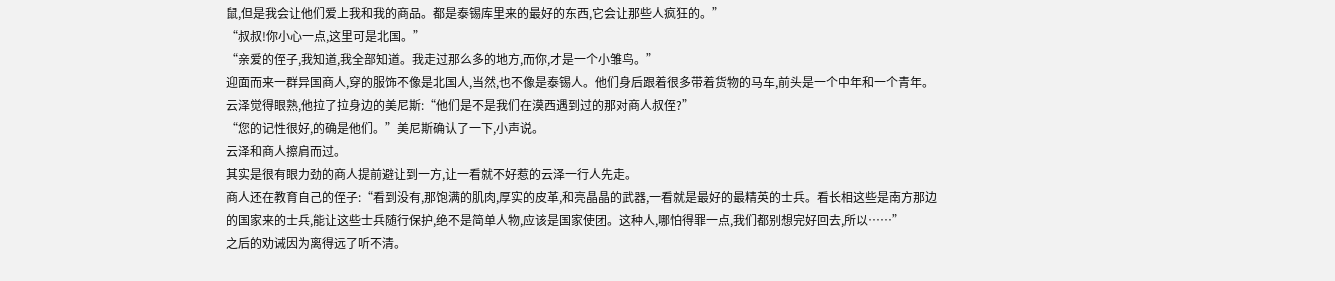鼠,但是我会让他们爱上我和我的商品。都是泰锡库里来的最好的东西,它会让那些人疯狂的。”
“叔叔!你小心一点,这里可是北国。”
“亲爱的侄子,我知道,我全部知道。我走过那么多的地方,而你,才是一个小雏鸟。”
迎面而来一群异国商人,穿的服饰不像是北国人,当然,也不像是泰锡人。他们身后跟着很多带着货物的马车,前头是一个中年和一个青年。
云泽觉得眼熟,他拉了拉身边的美尼斯:“他们是不是我们在漠西遇到过的那对商人叔侄?”
“您的记性很好,的确是他们。”美尼斯确认了一下,小声说。
云泽和商人擦肩而过。
其实是很有眼力劲的商人提前避让到一方,让一看就不好惹的云泽一行人先走。
商人还在教育自己的侄子:“看到没有,那饱满的肌肉,厚实的皮革,和亮晶晶的武器,一看就是最好的最精英的士兵。看长相这些是南方那边的国家来的士兵,能让这些士兵随行保护,绝不是简单人物,应该是国家使团。这种人,哪怕得罪一点,我们都别想完好回去,所以……”
之后的劝诫因为离得远了听不清。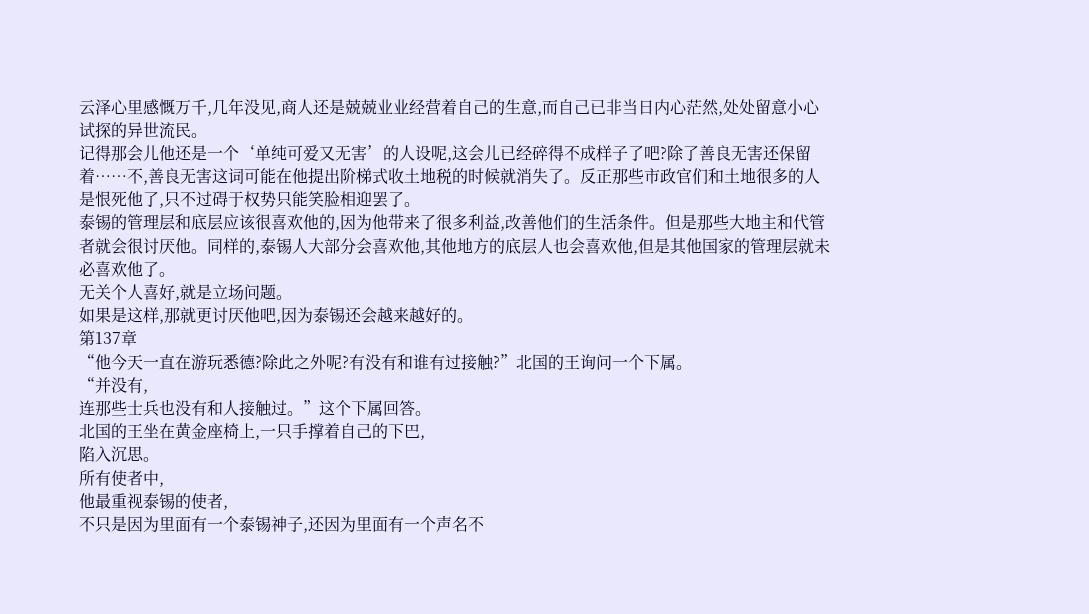云泽心里感慨万千,几年没见,商人还是兢兢业业经营着自己的生意,而自己已非当日内心茫然,处处留意小心试探的异世流民。
记得那会儿他还是一个‘单纯可爱又无害’的人设呢,这会儿已经碎得不成样子了吧?除了善良无害还保留着……不,善良无害这词可能在他提出阶梯式收土地税的时候就消失了。反正那些市政官们和土地很多的人是恨死他了,只不过碍于权势只能笑脸相迎罢了。
泰锡的管理层和底层应该很喜欢他的,因为他带来了很多利益,改善他们的生活条件。但是那些大地主和代管者就会很讨厌他。同样的,泰锡人大部分会喜欢他,其他地方的底层人也会喜欢他,但是其他国家的管理层就未必喜欢他了。
无关个人喜好,就是立场问题。
如果是这样,那就更讨厌他吧,因为泰锡还会越来越好的。
第137章
“他今天一直在游玩悉德?除此之外呢?有没有和谁有过接触?”北国的王询问一个下属。
“并没有,
连那些士兵也没有和人接触过。”这个下属回答。
北国的王坐在黄金座椅上,一只手撑着自己的下巴,
陷入沉思。
所有使者中,
他最重视泰锡的使者,
不只是因为里面有一个泰锡神子,还因为里面有一个声名不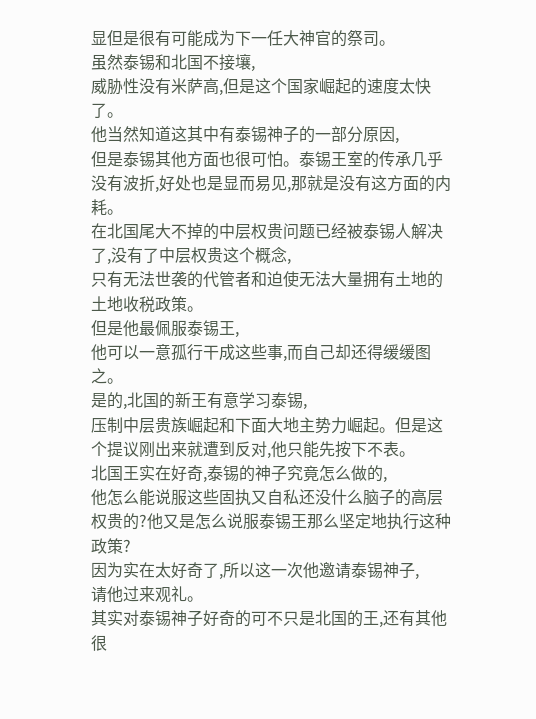显但是很有可能成为下一任大神官的祭司。
虽然泰锡和北国不接壤,
威胁性没有米萨高,但是这个国家崛起的速度太快了。
他当然知道这其中有泰锡神子的一部分原因,
但是泰锡其他方面也很可怕。泰锡王室的传承几乎没有波折,好处也是显而易见,那就是没有这方面的内耗。
在北国尾大不掉的中层权贵问题已经被泰锡人解决了,没有了中层权贵这个概念,
只有无法世袭的代管者和迫使无法大量拥有土地的土地收税政策。
但是他最佩服泰锡王,
他可以一意孤行干成这些事,而自己却还得缓缓图之。
是的,北国的新王有意学习泰锡,
压制中层贵族崛起和下面大地主势力崛起。但是这个提议刚出来就遭到反对,他只能先按下不表。
北国王实在好奇,泰锡的神子究竟怎么做的,
他怎么能说服这些固执又自私还没什么脑子的高层权贵的?他又是怎么说服泰锡王那么坚定地执行这种政策?
因为实在太好奇了,所以这一次他邀请泰锡神子,
请他过来观礼。
其实对泰锡神子好奇的可不只是北国的王,还有其他很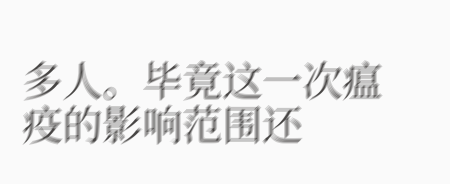多人。毕竟这一次瘟疫的影响范围还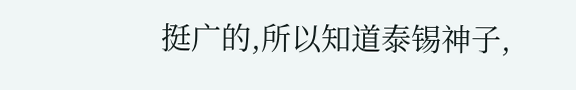挺广的,所以知道泰锡神子,